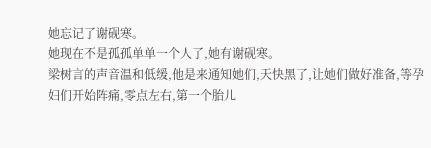她忘记了谢砚寒。
她现在不是孤孤单单一个人了,她有谢砚寒。
梁树言的声音温和低缓,他是来通知她们,天快黑了,让她们做好准备,等孕妇们开始阵痛,零点左右,第一个胎儿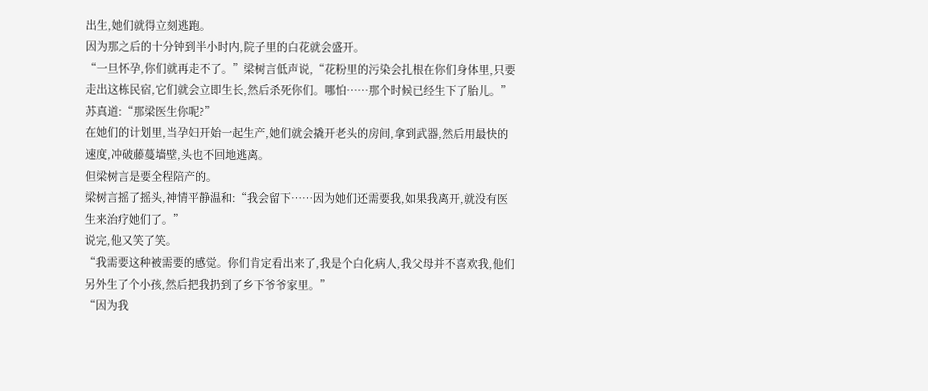出生,她们就得立刻逃跑。
因为那之后的十分钟到半小时内,院子里的白花就会盛开。
“一旦怀孕,你们就再走不了。”梁树言低声说,“花粉里的污染会扎根在你们身体里,只要走出这栋民宿,它们就会立即生长,然后杀死你们。哪怕……那个时候已经生下了胎儿。”
苏真道:“那梁医生你呢?”
在她们的计划里,当孕妇开始一起生产,她们就会撬开老头的房间,拿到武器,然后用最快的速度,冲破藤蔓墙壁,头也不回地逃离。
但梁树言是要全程陪产的。
梁树言摇了摇头,神情平静温和:“我会留下……因为她们还需要我,如果我离开,就没有医生来治疗她们了。”
说完,他又笑了笑。
“我需要这种被需要的感觉。你们肯定看出来了,我是个白化病人,我父母并不喜欢我,他们另外生了个小孩,然后把我扔到了乡下爷爷家里。”
“因为我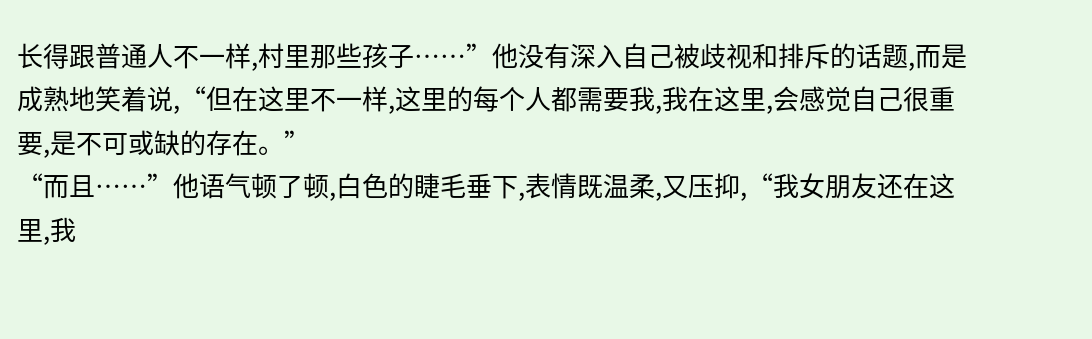长得跟普通人不一样,村里那些孩子……”他没有深入自己被歧视和排斥的话题,而是成熟地笑着说,“但在这里不一样,这里的每个人都需要我,我在这里,会感觉自己很重要,是不可或缺的存在。”
“而且……”他语气顿了顿,白色的睫毛垂下,表情既温柔,又压抑,“我女朋友还在这里,我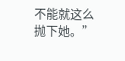不能就这么抛下她。”